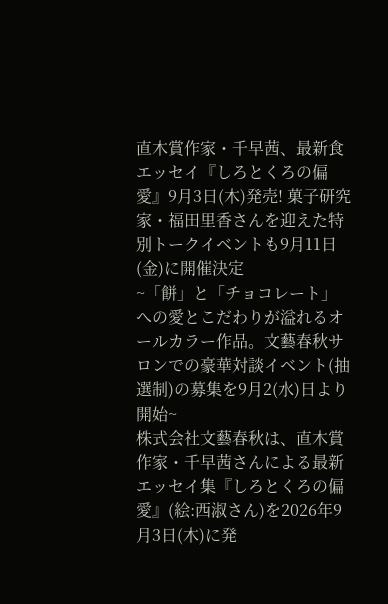直木賞作家・千早茜、最新食エッセイ『しろとくろの偏愛』9月3日(木)発売! 菓子研究家・福田里香さんを迎えた特別トークイベントも9月11日(金)に開催決定
~「餅」と「チョコレート」への愛とこだわりが溢れるオールカラー作品。文藝春秋サロンでの豪華対談イベント(抽選制)の募集を9月2(水)日より開始~
株式会社文藝春秋は、直木賞作家・千早茜さんによる最新エッセイ集『しろとくろの偏愛』(絵:西淑さん)を2026年9月3日(木)に発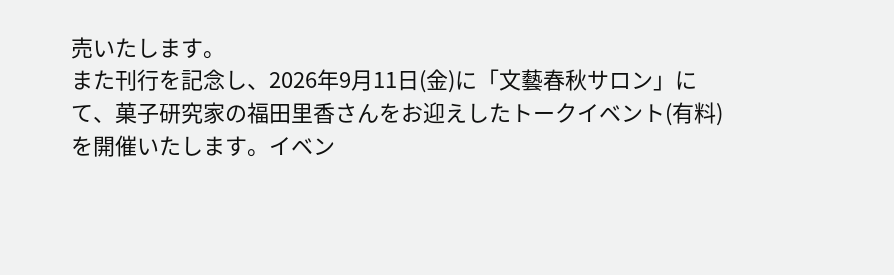売いたします。
また刊行を記念し、2026年9月11日(金)に「文藝春秋サロン」にて、菓子研究家の福田里香さんをお迎えしたトークイベント(有料)を開催いたします。イベン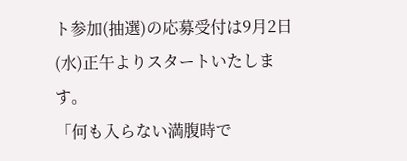ト参加(抽選)の応募受付は9月2日(水)正午よりスタートいたします。
「何も入らない満腹時で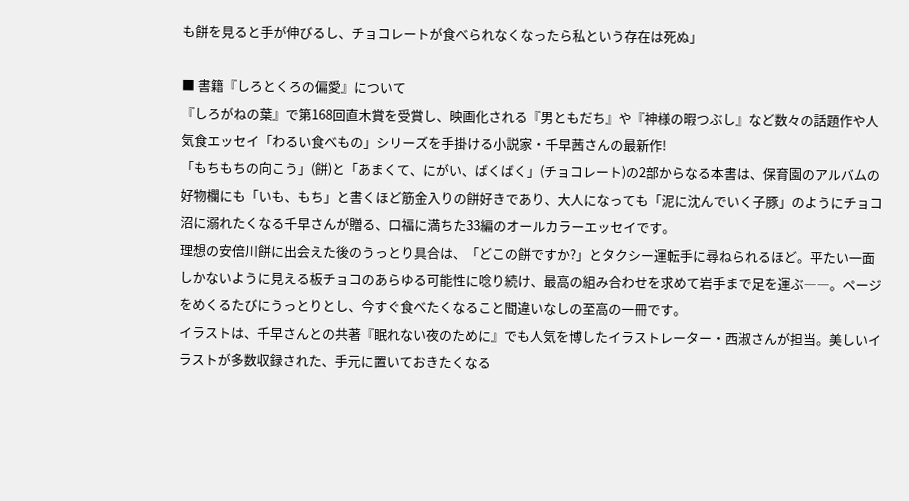も餅を見ると手が伸びるし、チョコレートが食べられなくなったら私という存在は死ぬ」

■ 書籍『しろとくろの偏愛』について
『しろがねの葉』で第168回直木賞を受賞し、映画化される『男ともだち』や『神様の暇つぶし』など数々の話題作や人気食エッセイ「わるい食べもの」シリーズを手掛ける小説家・千早茜さんの最新作!
「もちもちの向こう」(餅)と「あまくて、にがい、ばくばく」(チョコレート)の2部からなる本書は、保育園のアルバムの好物欄にも「いも、もち」と書くほど筋金入りの餅好きであり、大人になっても「泥に沈んでいく子豚」のようにチョコ沼に溺れたくなる千早さんが贈る、口福に満ちた33編のオールカラーエッセイです。
理想の安倍川餅に出会えた後のうっとり具合は、「どこの餅ですか?」とタクシー運転手に尋ねられるほど。平たい一面しかないように見える板チョコのあらゆる可能性に唸り続け、最高の組み合わせを求めて岩手まで足を運ぶ――。ページをめくるたびにうっとりとし、今すぐ食べたくなること間違いなしの至高の一冊です。
イラストは、千早さんとの共著『眠れない夜のために』でも人気を博したイラストレーター・西淑さんが担当。美しいイラストが多数収録された、手元に置いておきたくなる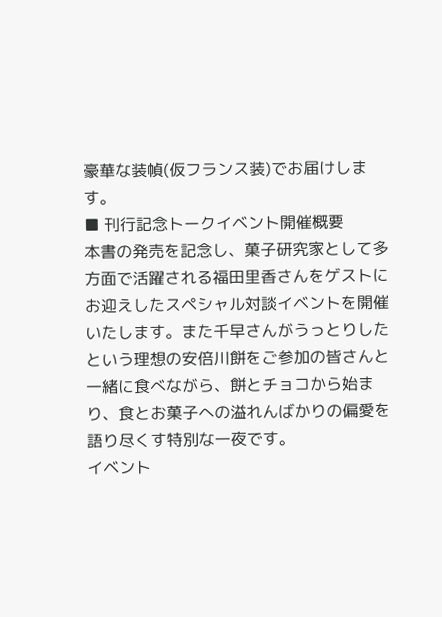豪華な装幀(仮フランス装)でお届けします。
■ 刊行記念トークイベント開催概要
本書の発売を記念し、菓子研究家として多方面で活躍される福田里香さんをゲストにお迎えしたスペシャル対談イベントを開催いたします。また千早さんがうっとりしたという理想の安倍川餅をご参加の皆さんと一緒に食べながら、餅とチョコから始まり、食とお菓子への溢れんばかりの偏愛を語り尽くす特別な一夜です。
イベント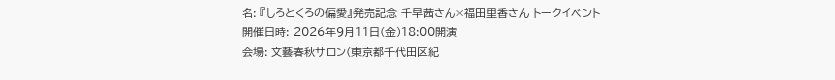名: 『しろとくろの偏愛』発売記念 千早茜さん×福田里香さん トークイベント
開催日時: 2026年9月11日(金)18:00開演
会場: 文藝春秋サロン(東京都千代田区紀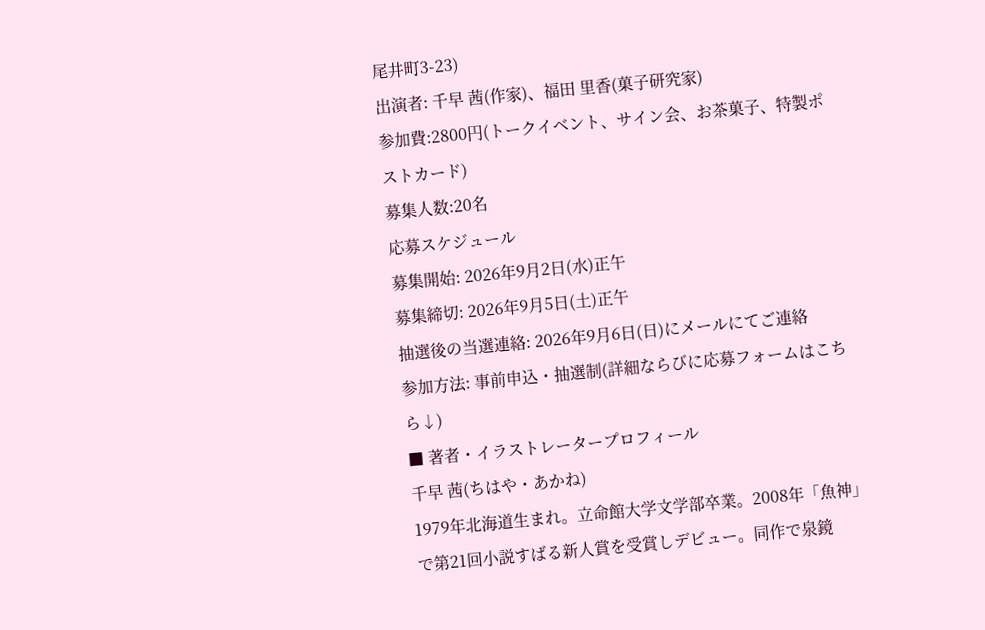尾井町3-23)
出演者: 千早 茜(作家)、福田 里香(菓子研究家)
参加費:2800円(トークイベント、サイン会、お茶菓子、特製ポストカード)
募集人数:20名
応募スケジュール
募集開始: 2026年9月2日(水)正午
募集締切: 2026年9月5日(土)正午
抽選後の当選連絡: 2026年9月6日(日)にメールにてご連絡
参加方法: 事前申込・抽選制(詳細ならびに応募フォームはこちら↓)
■ 著者・イラストレータープロフィール
千早 茜(ちはや・あかね)
1979年北海道生まれ。立命館大学文学部卒業。2008年「魚神」で第21回小説すばる新人賞を受賞しデビュー。同作で泉鏡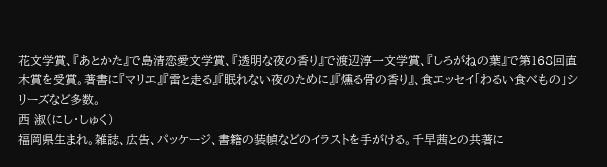花文学賞、『あとかた』で島清恋愛文学賞、『透明な夜の香り』で渡辺淳一文学賞、『しろがねの葉』で第168回直木賞を受賞。著書に『マリエ』『雷と走る』『眠れない夜のために』『燻る骨の香り』、食エッセイ「わるい食べもの」シリーズなど多数。
西 淑(にし・しゅく)
福岡県生まれ。雑誌、広告、パッケージ、書籍の装幀などのイラストを手がける。千早茜との共著に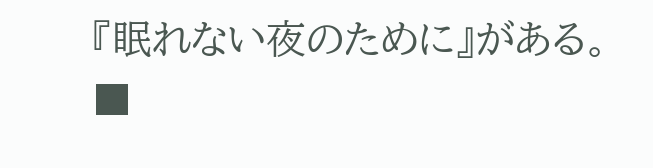『眠れない夜のために』がある。
■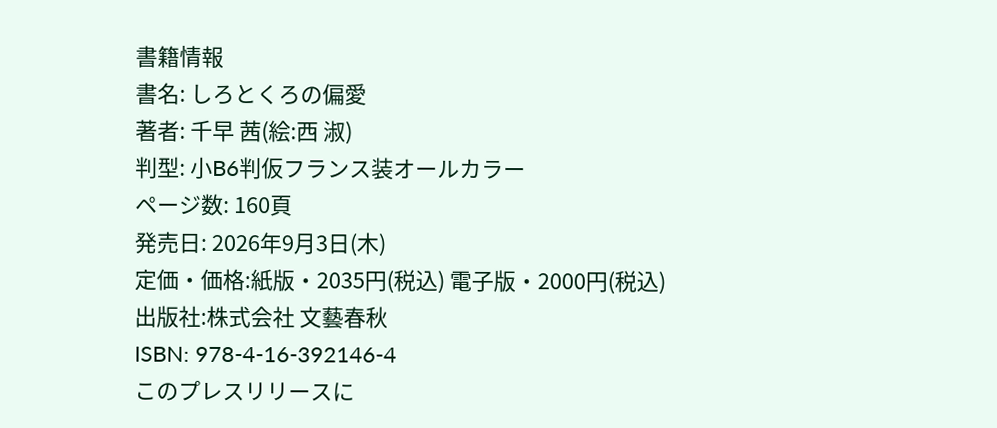書籍情報
書名: しろとくろの偏愛
著者: 千早 茜(絵:西 淑)
判型: 小B6判仮フランス装オールカラー
ページ数: 160頁
発売日: 2026年9月3日(木)
定価・価格:紙版・2035円(税込) 電子版・2000円(税込)
出版社:株式会社 文藝春秋
ISBN: 978-4-16-392146-4
このプレスリリースに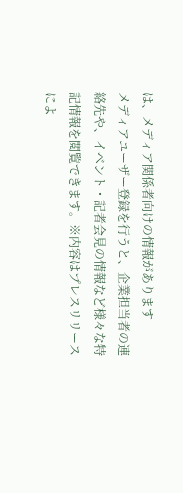は、メディア関係者向けの情報があります
メディアユーザー登録を行うと、企業担当者の連絡先や、イベント・記者会見の情報など様々な特記情報を閲覧できます。※内容はプレスリリースによ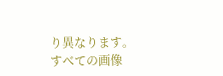り異なります。
すべての画像